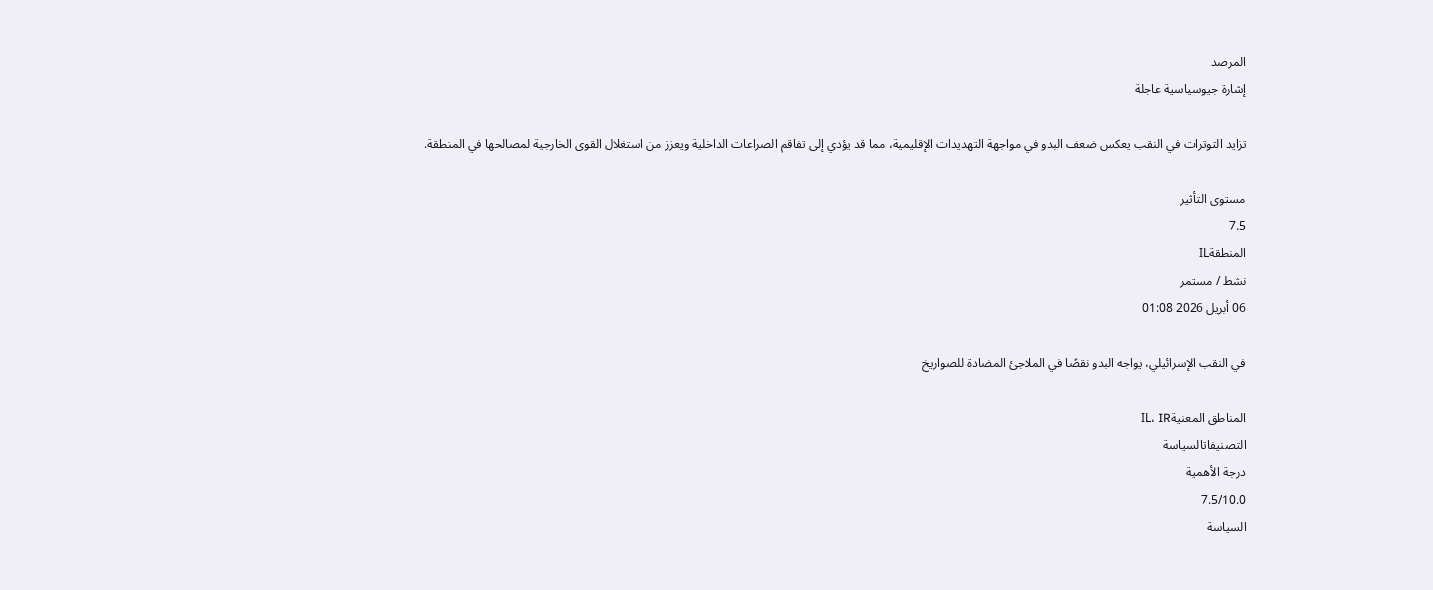المرصد
إشارة جيوسياسية عاجلة

تزايد التوترات في النقب يعكس ضعف البدو في مواجهة التهديدات الإقليمية، مما قد يؤدي إلى تفاقم الصراعات الداخلية ويعزز من استغلال القوى الخارجية لمصالحها في المنطقة.

مستوى التأثير
7.5
المنطقةIL
نشط / مستمر
06 أبريل 2026 01:08

في النقب الإسرائيلي، يواجه البدو نقصًا في الملاجئ المضادة للصواريخ

المناطق المعنيةIL، IR
التصنيفاتالسياسة
درجة الأهمية
7.5/10.0
السياسة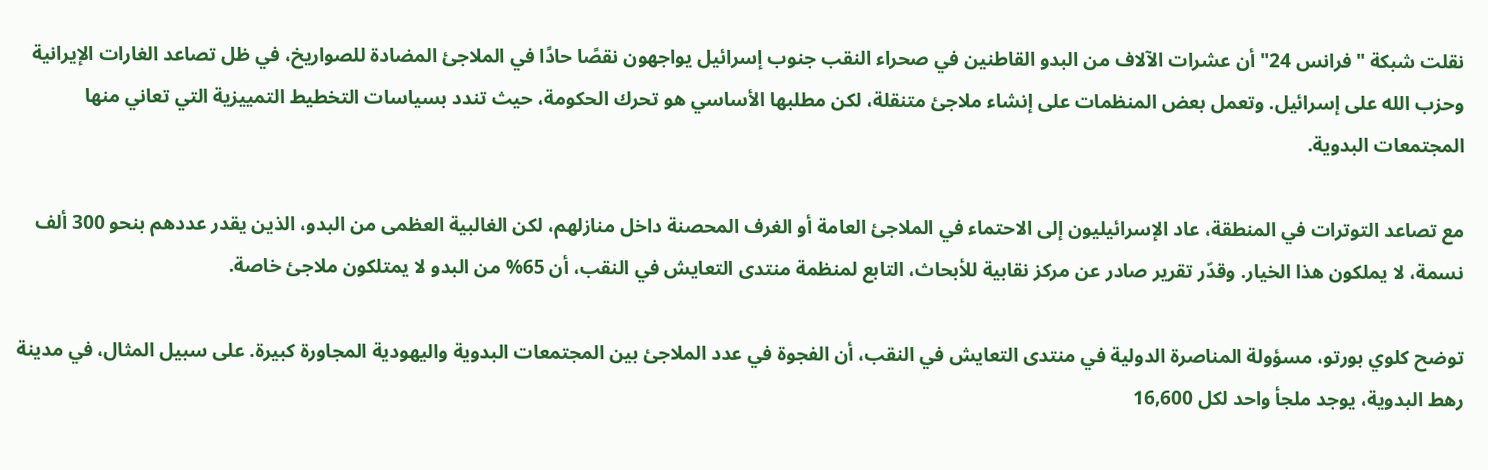نقلت شبكة "فرانس 24" أن عشرات الآلاف من البدو القاطنين في صحراء النقب جنوب إسرائيل يواجهون نقصًا حادًا في الملاجئ المضادة للصواريخ، في ظل تصاعد الغارات الإيرانية وحزب الله على إسرائيل. وتعمل بعض المنظمات على إنشاء ملاجئ متنقلة، لكن مطلبها الأساسي هو تحرك الحكومة، حيث تندد بسياسات التخطيط التمييزية التي تعاني منها المجتمعات البدوية.

مع تصاعد التوترات في المنطقة، عاد الإسرائيليون إلى الاحتماء في الملاجئ العامة أو الغرف المحصنة داخل منازلهم، لكن الغالبية العظمى من البدو، الذين يقدر عددهم بنحو 300 ألف نسمة، لا يملكون هذا الخيار. وقدّر تقرير صادر عن مركز نقابية للأبحاث، التابع لمنظمة منتدى التعايش في النقب، أن 65% من البدو لا يمتلكون ملاجئ خاصة.

توضح كلوي بورتو، مسؤولة المناصرة الدولية في منتدى التعايش في النقب، أن الفجوة في عدد الملاجئ بين المجتمعات البدوية واليهودية المجاورة كبيرة. على سبيل المثال، في مدينة رهط البدوية، يوجد ملجأ واحد لكل 16,600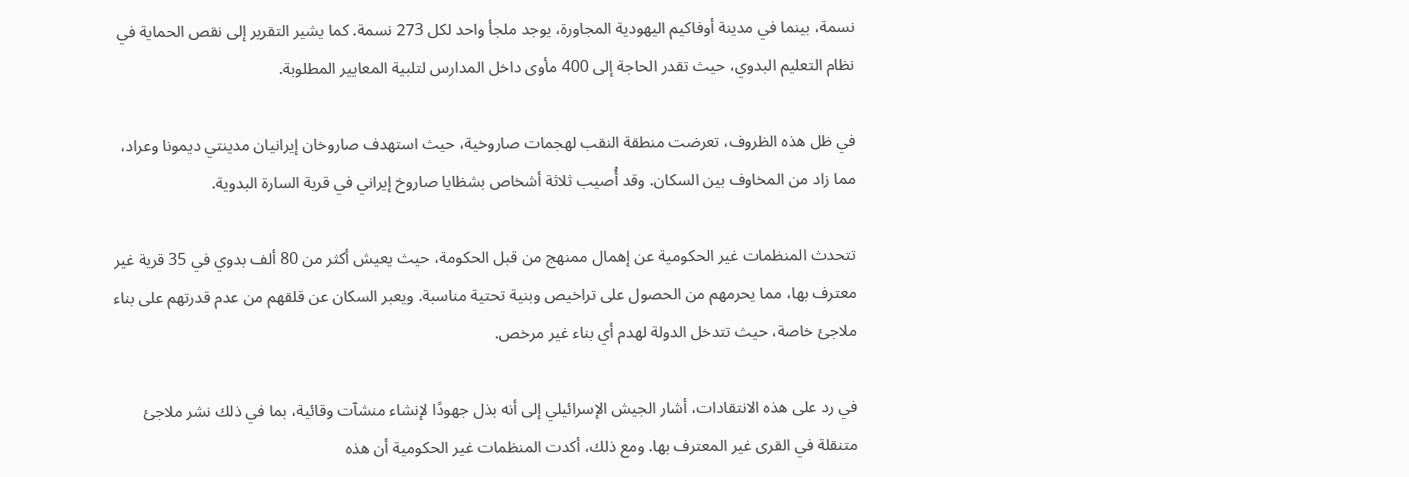نسمة، بينما في مدينة أوفاكيم اليهودية المجاورة، يوجد ملجأ واحد لكل 273 نسمة. كما يشير التقرير إلى نقص الحماية في نظام التعليم البدوي، حيث تقدر الحاجة إلى 400 مأوى داخل المدارس لتلبية المعايير المطلوبة.

في ظل هذه الظروف، تعرضت منطقة النقب لهجمات صاروخية، حيث استهدف صاروخان إيرانيان مدينتي ديمونا وعراد، مما زاد من المخاوف بين السكان. وقد أُصيب ثلاثة أشخاص بشظايا صاروخ إيراني في قرية السارة البدوية.

تتحدث المنظمات غير الحكومية عن إهمال ممنهج من قبل الحكومة، حيث يعيش أكثر من 80 ألف بدوي في 35 قرية غير معترف بها، مما يحرمهم من الحصول على تراخيص وبنية تحتية مناسبة. ويعبر السكان عن قلقهم من عدم قدرتهم على بناء ملاجئ خاصة، حيث تتدخل الدولة لهدم أي بناء غير مرخص.

في رد على هذه الانتقادات، أشار الجيش الإسرائيلي إلى أنه بذل جهودًا لإنشاء منشآت وقائية، بما في ذلك نشر ملاجئ متنقلة في القرى غير المعترف بها. ومع ذلك، أكدت المنظمات غير الحكومية أن هذه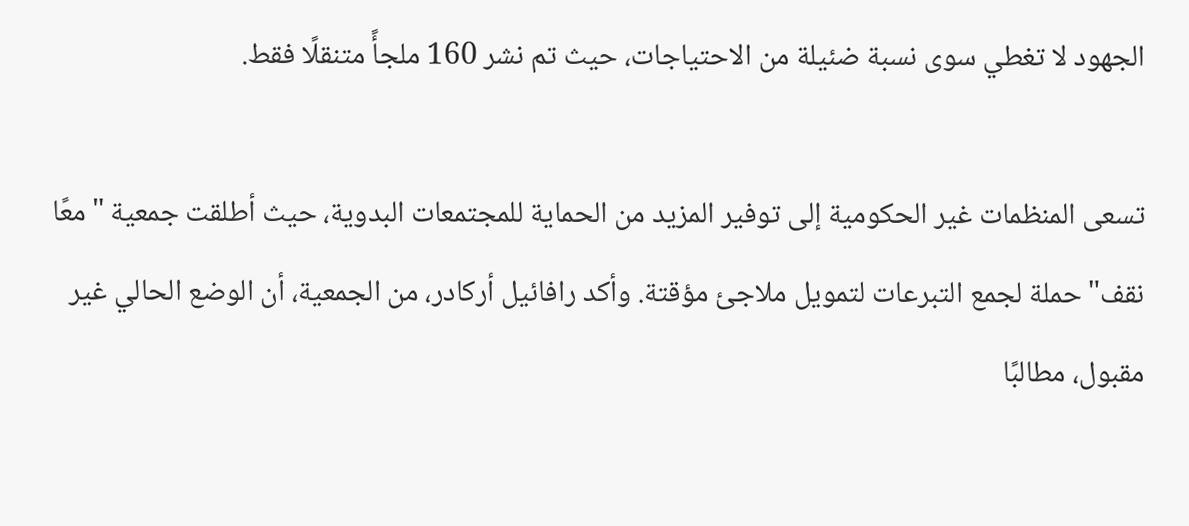الجهود لا تغطي سوى نسبة ضئيلة من الاحتياجات، حيث تم نشر 160 ملجأً متنقلًا فقط.

تسعى المنظمات غير الحكومية إلى توفير المزيد من الحماية للمجتمعات البدوية، حيث أطلقت جمعية "معًا نقف" حملة لجمع التبرعات لتمويل ملاجئ مؤقتة. وأكد رافائيل أركادر، من الجمعية، أن الوضع الحالي غير مقبول، مطالبًا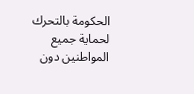الحكومة بالتحرك لحماية جميع المواطنين دون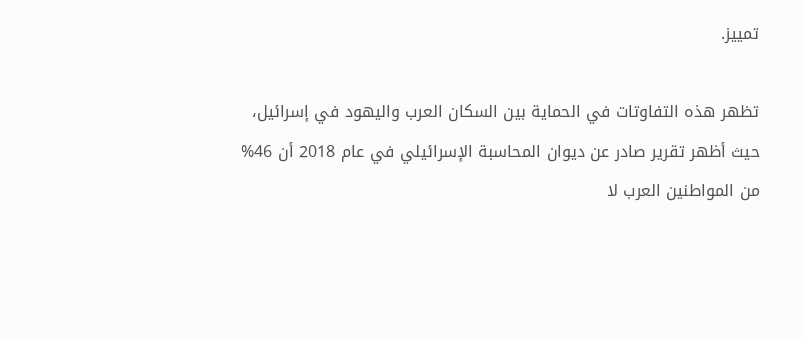تمييز.

تظهر هذه التفاوتات في الحماية بين السكان العرب واليهود في إسرائيل، حيث أظهر تقرير صادر عن ديوان المحاسبة الإسرائيلي في عام 2018 أن 46% من المواطنين العرب لا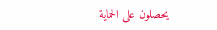يحصلون على الحماية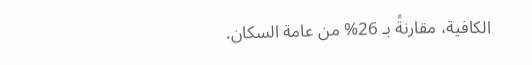الكافية، مقارنةً بـ 26% من عامة السكان.